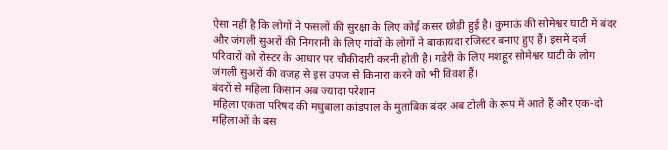ऐसा नहीं है कि लोगों ने फसलों की सुरक्षा के लिए कोई कसर छोड़ी हुई है। कुमाऊं की सोमेश्वर घाटी में बंदर और जंगली सुअरों की निगरानी के लिए गांवों के लोगों ने बाकायदा रजिस्टर बनाए हुए हैं। इसमें दर्ज परिवारों को रोस्टर के आधार पर चौकीदारी करनी होती है। गडेरी के लिए मशहूर सोमेश्वर घाटी के लोग जंगली सुअरों की वजह से इस उपज से किनारा करने को भी विवश हैं।
बंदरों से महिला किसान अब ज्यादा परेशान
महिला एकता परिषद की मधुबाला कांडपाल के मुताबिक बंदर अब टोली के रूप में आते हैं और एक-दो महिलाओं के बस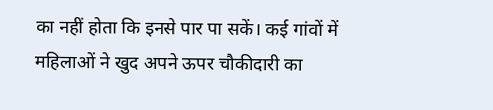का नहीं होता कि इनसे पार पा सकें। कई गांवों में महिलाओं ने खुद अपने ऊपर चौकीदारी का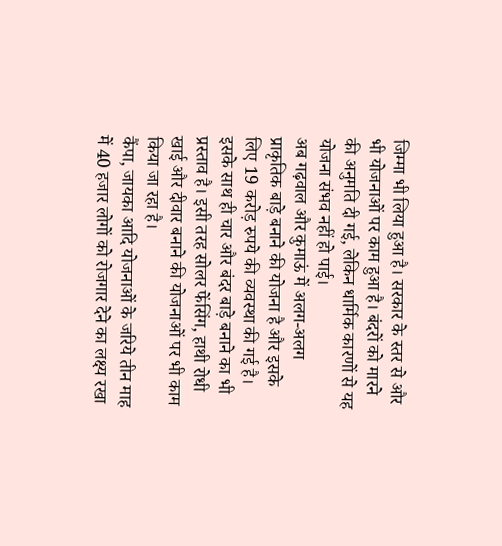जिम्मा भी लिया हुआ है। सरकार के स्तर से और भी योजनाओं पर काम हुआ है। बंदरों को मारने की अनुमति दी गई, लेकिन धार्मिक कारणों से यह योजना संभव नहीं हो पाई।
अब गढ़वाल और कुमाऊं में अलग-अलग प्राकृतिक बाड़े बनाने की योजना है और इसके लिए 19 करोड़ रुपये की व्यवस्था की गई है। इसके साथ ही चार और बंदर बाड़े बनाने का भी प्रस्ताव है। इसी तरह सोलर फेंसिंग, हाथी रोधी खाई और दीवार बनाने की योजनाओं पर भी काम किया जा रहा है।
कैंपा, जायका आदि योजनाओं के जरिये तीन माह में 40 हजार लोगों को रोजगार देने का लक्ष्य रखा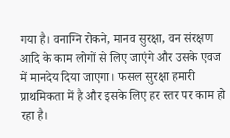गया है। वनाग्नि रोकने, मानव सुरक्षा, वन संरक्षण आदि के काम लोगों से लिए जाएंगे और उसके एवज में मानदेय दिया जाएगा। फसल सुरक्षा हमारी प्राथमिकता में है और इसके लिए हर स्तर पर काम हो रहा है।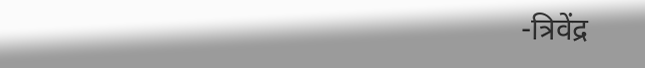-त्रिवेंद्र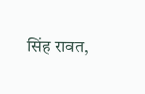सिंह रावत,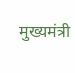मुख्यमंत्री